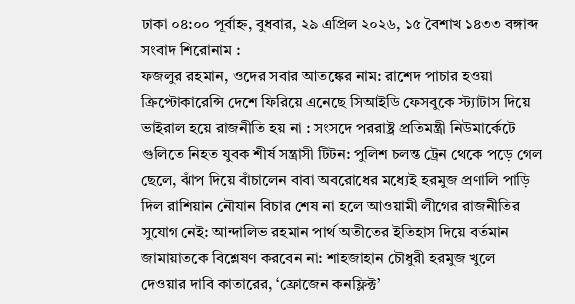ঢাকা ০৪:০০ পূর্বাহ্ন, বুধবার, ২৯ এপ্রিল ২০২৬, ১৫ বৈশাখ ১৪৩৩ বঙ্গাব্দ
সংবাদ শিরোনাম :
ফজলুর রহমান, ওদের সবার আতঙ্কের নাম: রাশেদ পাচার হওয়া ক্রিপ্টোকারেন্সি দেশে ফিরিয়ে এনেছে সিআইডি ফেসবুকে স্ট্যাটাস দিয়ে ভাইরাল হয়ে রাজনীতি হয় না : সংসদে পররাষ্ট্র প্রতিমন্ত্রী নিউমার্কেটে গুলিতে নিহত যুবক শীর্ষ সন্ত্রাসী টিটন: পুলিশ চলন্ত ট্রেন থেকে পড়ে গেল ছেলে, ঝাঁপ দিয়ে বাঁচালেন বাবা অবরোধের মধ্যেই হরমুজ প্রণালি পাড়ি দিল রাশিয়ান নৌযান বিচার শেষ না হলে আওয়ামী লীগের রাজনীতির সুযোগ নেই: আন্দালিভ রহমান পার্থ অতীতের ইতিহাস দিয়ে বর্তমান জামায়াতকে বিশ্লেষণ করবেন না: শাহজাহান চৌধুরী হরমুজ খুলে দেওয়ার দাবি কাতারের, ‘ফ্রোজেন কনফ্লিক্ট’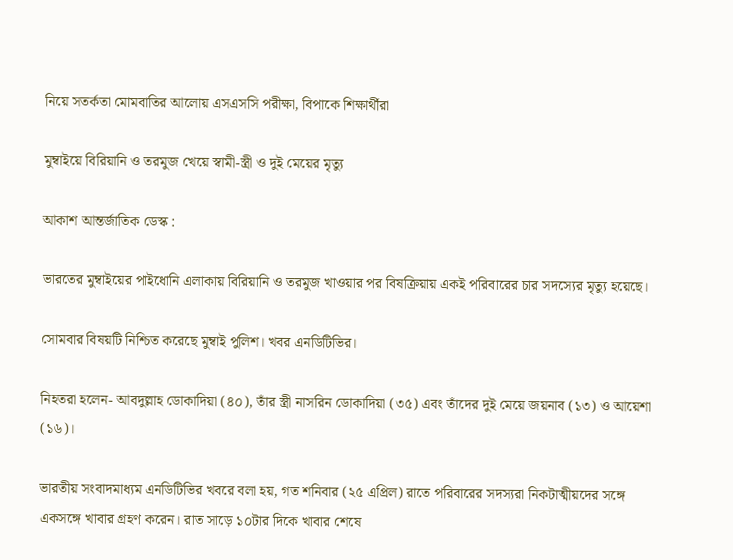নিয়ে সতর্কতা মোমবাতির আলোয় এসএসসি পরীক্ষা, বিপাকে শিক্ষার্থীরা

মুম্বাইয়ে বিরিয়ানি ও তরমুজ খেয়ে স্বামী-স্ত্রী ও দুই মেয়ের মৃত্যু

আকাশ আন্তর্জাতিক ডেস্ক :

ভারতের মুম্বাইয়ের পাইধোনি এলাকায় বিরিয়ানি ও তরমুজ খাওয়ার পর বিষক্রিয়ায় একই পরিবারের চার সদস্যের মৃত্যু হয়েছে।

সোমবার বিষয়টি নিশ্চিত করেছে মুম্বাই পুলিশ। খবর এনডিটিভির।

নিহতরা হলেন- আবদুল্লাহ ডোকাদিয়া (৪০), তাঁর স্ত্রী নাসরিন ডোকাদিয়া (৩৫) এবং তাঁদের দুই মেয়ে জয়নাব (১৩) ও আয়েশা (১৬)।

ভারতীয় সংবাদমাধ্যম এনডিটিভির খবরে বলা হয়, গত শনিবার (২৫ এপ্রিল) রাতে পরিবারের সদস্যরা নিকটাত্মীয়দের সঙ্গে একসঙ্গে খাবার গ্রহণ করেন। রাত সাড়ে ১০টার দিকে খাবার শেষে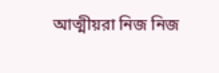আত্মীয়রা নিজ নিজ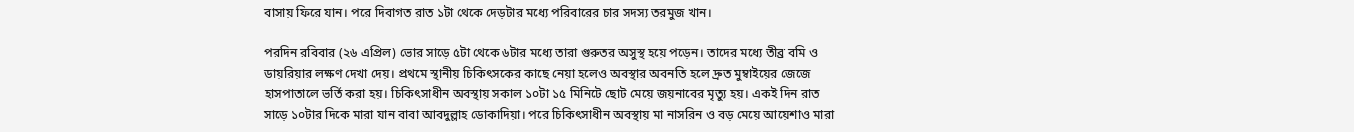বাসায় ফিরে যান। পরে দিবাগত রাত ১টা থেকে দেড়টার মধ্যে পরিবারের চার সদস্য তরমুজ খান।

পরদিন রবিবার (২৬ এপ্রিল) ভোর সাড়ে ৫টা থেকে ৬টার মধ্যে তারা গুরুতর অসুস্থ হয়ে পড়েন। তাদের মধ্যে তীব্র বমি ও ডায়রিয়ার লক্ষণ দেখা দেয়। প্রথমে স্থানীয় চিকিৎসকের কাছে নেয়া হলেও অবস্থার অবনতি হলে দ্রুত মুম্বাইয়ের জেজে হাসপাতালে ভর্তি করা হয়। চিকিৎসাধীন অবস্থায় সকাল ১০টা ১৫ মিনিটে ছোট মেয়ে জয়নাবের মৃত্যু হয়। একই দিন রাত সাড়ে ১০টার দিকে মারা যান বাবা আবদুল্লাহ ডোকাদিয়া। পরে চিকিৎসাধীন অবস্থায় মা নাসরিন ও বড় মেয়ে আয়েশাও মারা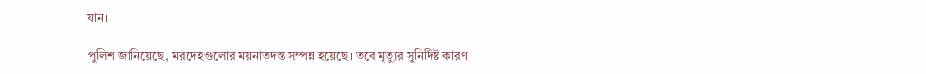যান।

পুলিশ জানিয়েছে, মরদেহগুলোর ময়নাতদন্ত সম্পন্ন হয়েছে। তবে মৃত্যুর সুনির্দিষ্ট কারণ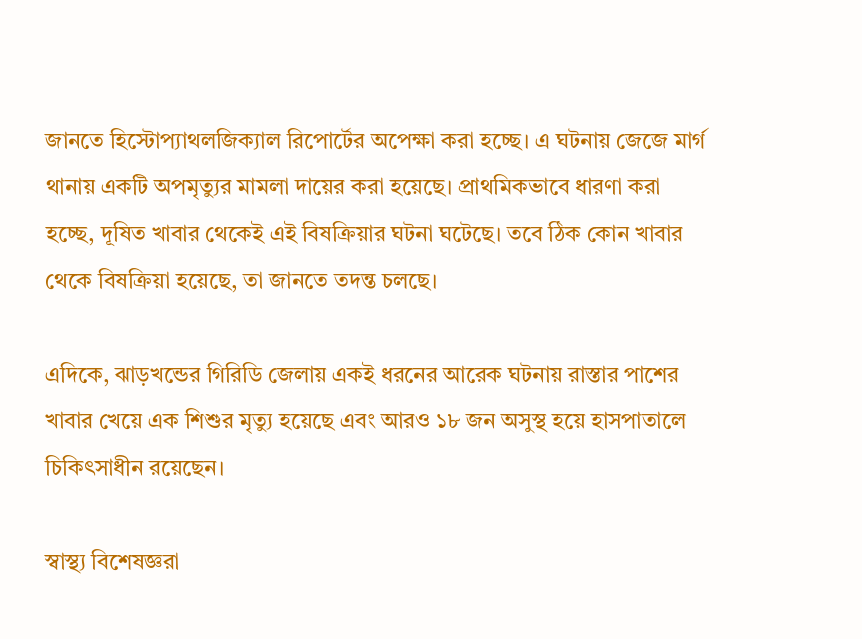জানতে হিস্টোপ্যাথলজিক্যাল রিপোর্টের অপেক্ষা করা হচ্ছে। এ ঘটনায় জেজে মার্গ থানায় একটি অপমৃত্যুর মামলা দায়ের করা হয়েছে। প্রাথমিকভাবে ধারণা করা হচ্ছে, দূষিত খাবার থেকেই এই বিষক্রিয়ার ঘটনা ঘটেছে। তবে ঠিক কোন খাবার থেকে বিষক্রিয়া হয়েছে, তা জানতে তদন্ত চলছে।

এদিকে, ঝাড়খন্ডের গিরিডি জেলায় একই ধরনের আরেক ঘটনায় রাস্তার পাশের খাবার খেয়ে এক শিশুর মৃত্যু হয়েছে এবং আরও ১৮ জন অসুস্থ হয়ে হাসপাতালে চিকিৎসাধীন রয়েছেন।

স্বাস্থ্য বিশেষজ্ঞরা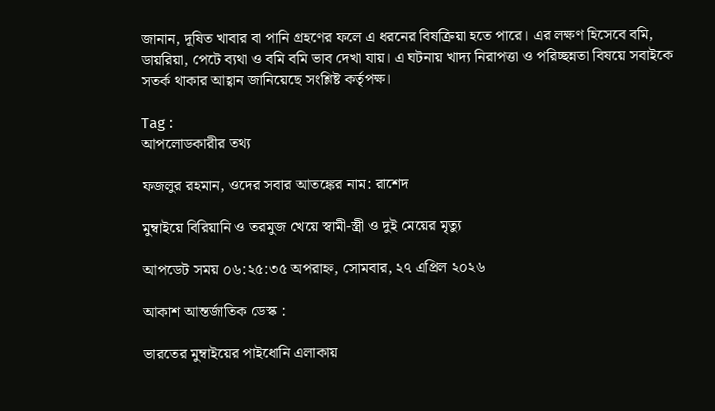জানান, দূষিত খাবার বা পানি গ্রহণের ফলে এ ধরনের বিষক্রিয়া হতে পারে। এর লক্ষণ হিসেবে বমি, ডায়রিয়া, পেটে ব্যথা ও বমি বমি ভাব দেখা যায়। এ ঘটনায় খাদ্য নিরাপত্তা ও পরিচ্ছন্নতা বিষয়ে সবাইকে সতর্ক থাকার আহ্বান জানিয়েছে সংশ্লিষ্ট কর্তৃপক্ষ।

Tag :
আপলোডকারীর তথ্য

ফজলুর রহমান, ওদের সবার আতঙ্কের নাম: রাশেদ

মুম্বাইয়ে বিরিয়ানি ও তরমুজ খেয়ে স্বামী-স্ত্রী ও দুই মেয়ের মৃত্যু

আপডেট সময় ০৬:২৫:৩৫ অপরাহ্ন, সোমবার, ২৭ এপ্রিল ২০২৬

আকাশ আন্তর্জাতিক ডেস্ক :

ভারতের মুম্বাইয়ের পাইধোনি এলাকায়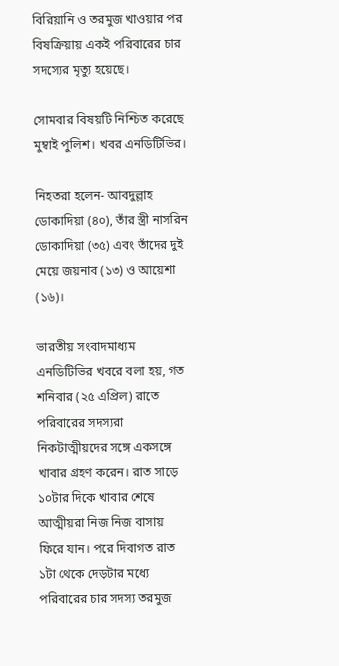বিরিয়ানি ও তরমুজ খাওয়ার পর বিষক্রিয়ায় একই পরিবারের চার সদস্যের মৃত্যু হয়েছে।

সোমবার বিষয়টি নিশ্চিত করেছে মুম্বাই পুলিশ। খবর এনডিটিভির।

নিহতরা হলেন- আবদুল্লাহ ডোকাদিয়া (৪০), তাঁর স্ত্রী নাসরিন ডোকাদিয়া (৩৫) এবং তাঁদের দুই মেয়ে জয়নাব (১৩) ও আয়েশা (১৬)।

ভারতীয় সংবাদমাধ্যম এনডিটিভির খবরে বলা হয়, গত শনিবার (২৫ এপ্রিল) রাতে পরিবারের সদস্যরা নিকটাত্মীয়দের সঙ্গে একসঙ্গে খাবার গ্রহণ করেন। রাত সাড়ে ১০টার দিকে খাবার শেষে আত্মীয়রা নিজ নিজ বাসায় ফিরে যান। পরে দিবাগত রাত ১টা থেকে দেড়টার মধ্যে পরিবারের চার সদস্য তরমুজ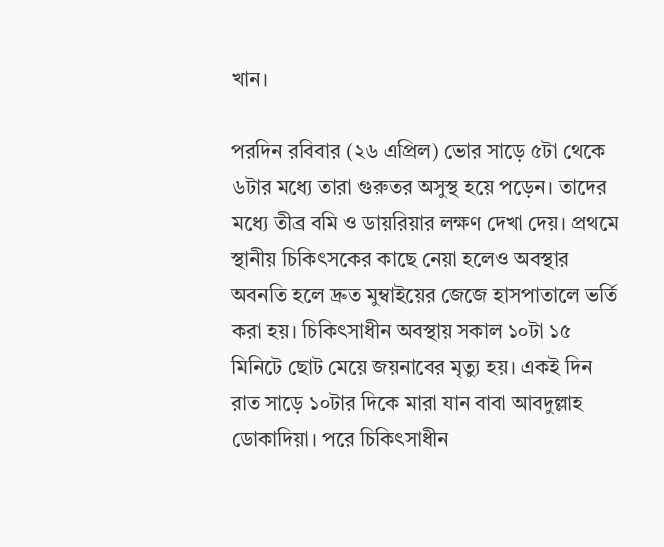খান।

পরদিন রবিবার (২৬ এপ্রিল) ভোর সাড়ে ৫টা থেকে ৬টার মধ্যে তারা গুরুতর অসুস্থ হয়ে পড়েন। তাদের মধ্যে তীব্র বমি ও ডায়রিয়ার লক্ষণ দেখা দেয়। প্রথমে স্থানীয় চিকিৎসকের কাছে নেয়া হলেও অবস্থার অবনতি হলে দ্রুত মুম্বাইয়ের জেজে হাসপাতালে ভর্তি করা হয়। চিকিৎসাধীন অবস্থায় সকাল ১০টা ১৫ মিনিটে ছোট মেয়ে জয়নাবের মৃত্যু হয়। একই দিন রাত সাড়ে ১০টার দিকে মারা যান বাবা আবদুল্লাহ ডোকাদিয়া। পরে চিকিৎসাধীন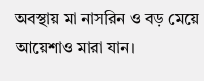অবস্থায় মা নাসরিন ও বড় মেয়ে আয়েশাও মারা যান।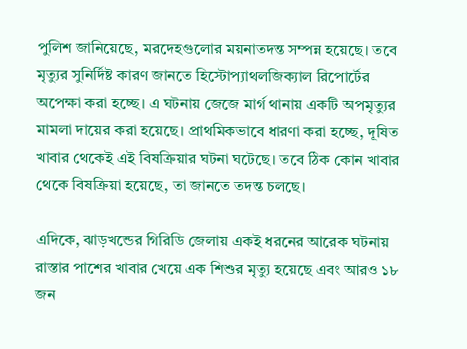পুলিশ জানিয়েছে, মরদেহগুলোর ময়নাতদন্ত সম্পন্ন হয়েছে। তবে মৃত্যুর সুনির্দিষ্ট কারণ জানতে হিস্টোপ্যাথলজিক্যাল রিপোর্টের অপেক্ষা করা হচ্ছে। এ ঘটনায় জেজে মার্গ থানায় একটি অপমৃত্যুর মামলা দায়ের করা হয়েছে। প্রাথমিকভাবে ধারণা করা হচ্ছে, দূষিত খাবার থেকেই এই বিষক্রিয়ার ঘটনা ঘটেছে। তবে ঠিক কোন খাবার থেকে বিষক্রিয়া হয়েছে, তা জানতে তদন্ত চলছে।

এদিকে, ঝাড়খন্ডের গিরিডি জেলায় একই ধরনের আরেক ঘটনায় রাস্তার পাশের খাবার খেয়ে এক শিশুর মৃত্যু হয়েছে এবং আরও ১৮ জন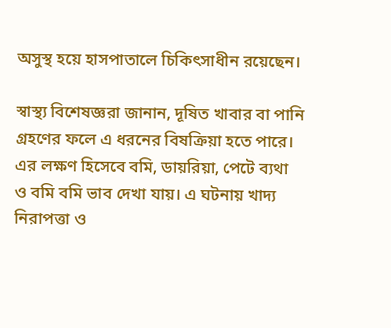অসুস্থ হয়ে হাসপাতালে চিকিৎসাধীন রয়েছেন।

স্বাস্থ্য বিশেষজ্ঞরা জানান, দূষিত খাবার বা পানি গ্রহণের ফলে এ ধরনের বিষক্রিয়া হতে পারে। এর লক্ষণ হিসেবে বমি, ডায়রিয়া, পেটে ব্যথা ও বমি বমি ভাব দেখা যায়। এ ঘটনায় খাদ্য নিরাপত্তা ও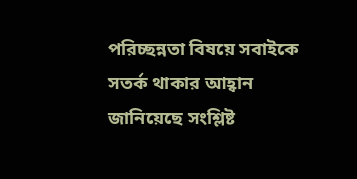পরিচ্ছন্নতা বিষয়ে সবাইকে সতর্ক থাকার আহ্বান জানিয়েছে সংশ্লিষ্ট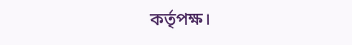কর্তৃপক্ষ।